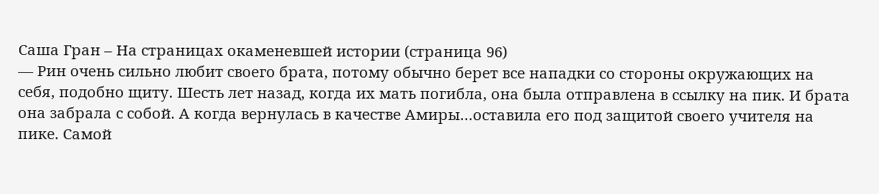Саша Гран – На страницах окаменевшей истории (страница 96)
— Рин очень сильно любит своего брата, потому обычно берет все нападки со стороны окружающих на себя, подобно щиту. Шесть лет назад, когда их мать погибла, она была отправлена в ссылку на пик. И брата она забрала с собой. А когда вернулась в качестве Амиры…оставила его под защитой своего учителя на пике. Самой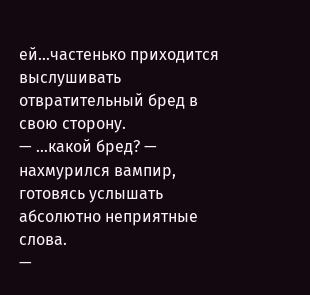ей…частенько приходится выслушивать отвратительный бред в свою сторону.
— …какой бред? — нахмурился вампир, готовясь услышать абсолютно неприятные слова.
—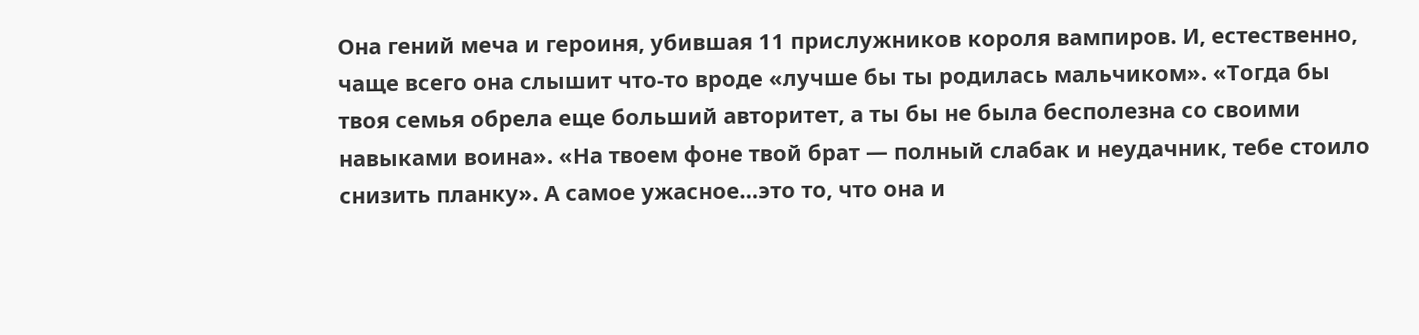Она гений меча и героиня, убившая 11 прислужников короля вампиров. И, естественно, чаще всего она слышит что-то вроде «лучше бы ты родилась мальчиком». «Тогда бы твоя семья обрела еще больший авторитет, а ты бы не была бесполезна со своими навыками воина». «На твоем фоне твой брат — полный слабак и неудачник, тебе стоило снизить планку». А самое ужасное…это то, что она и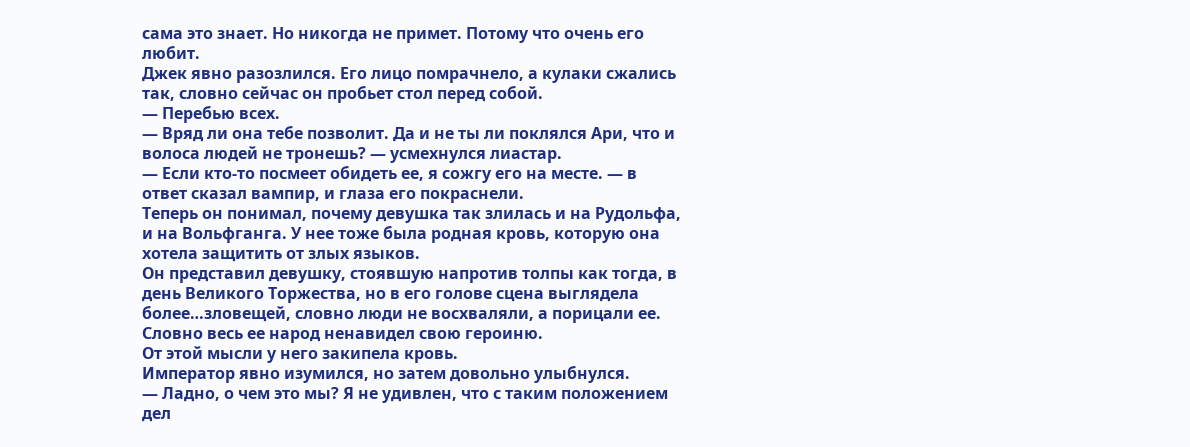сама это знает. Но никогда не примет. Потому что очень его любит.
Джек явно разозлился. Его лицо помрачнело, а кулаки сжались так, словно сейчас он пробьет стол перед собой.
— Перебью всех.
— Вряд ли она тебе позволит. Да и не ты ли поклялся Ари, что и волоса людей не тронешь? — усмехнулся лиастар.
— Если кто-то посмеет обидеть ее, я сожгу его на месте. — в ответ сказал вампир, и глаза его покраснели.
Теперь он понимал, почему девушка так злилась и на Рудольфа, и на Вольфганга. У нее тоже была родная кровь, которую она хотела защитить от злых языков.
Он представил девушку, стоявшую напротив толпы как тогда, в день Великого Торжества, но в его голове сцена выглядела более…зловещей, словно люди не восхваляли, а порицали ее. Словно весь ее народ ненавидел свою героиню.
От этой мысли у него закипела кровь.
Император явно изумился, но затем довольно улыбнулся.
— Ладно, о чем это мы? Я не удивлен, что с таким положением дел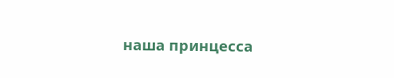наша принцесса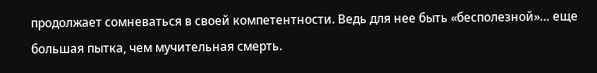продолжает сомневаться в своей компетентности. Ведь для нее быть «бесполезной»… еще большая пытка, чем мучительная смерть.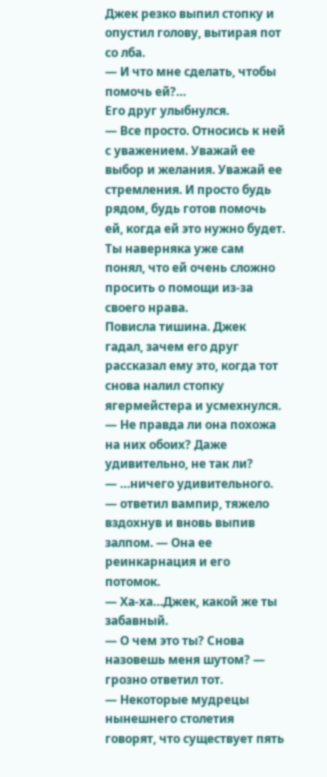Джек резко выпил стопку и опустил голову, вытирая пот со лба.
— И что мне сделать, чтобы помочь ей?…
Его друг улыбнулся.
— Все просто. Относись к ней с уважением. Уважай ее выбор и желания. Уважай ее стремления. И просто будь рядом, будь готов помочь ей, когда ей это нужно будет. Ты наверняка уже сам понял, что ей очень сложно просить о помощи из-за своего нрава.
Повисла тишина. Джек гадал, зачем его друг рассказал ему это, когда тот снова налил стопку ягермейстера и усмехнулся.
— Не правда ли она похожа на них обоих? Даже удивительно, не так ли?
— …ничего удивительного. — ответил вампир, тяжело вздохнув и вновь выпив залпом. — Она ее реинкарнация и его потомок.
— Ха-ха…Джек, какой же ты забавный.
— О чем это ты? Снова назовешь меня шутом? — грозно ответил тот.
— Некоторые мудрецы нынешнего столетия говорят, что существует пять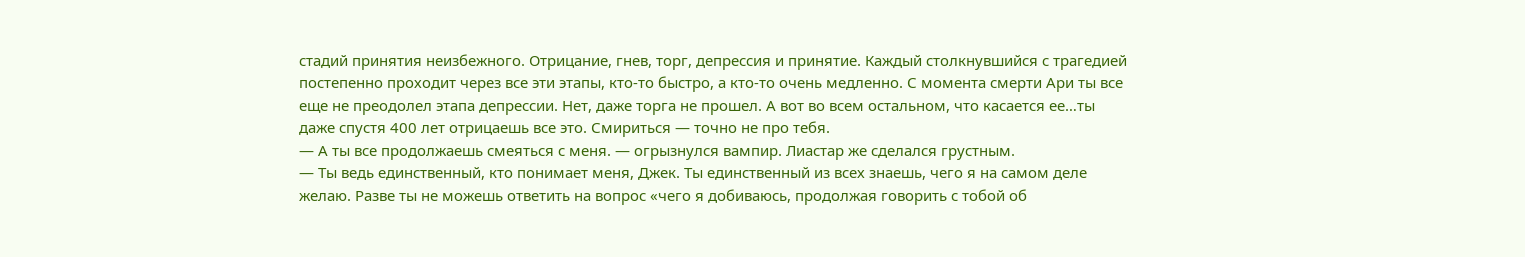стадий принятия неизбежного. Отрицание, гнев, торг, депрессия и принятие. Каждый столкнувшийся с трагедией постепенно проходит через все эти этапы, кто-то быстро, а кто-то очень медленно. С момента смерти Ари ты все еще не преодолел этапа депрессии. Нет, даже торга не прошел. А вот во всем остальном, что касается ее…ты даже спустя 400 лет отрицаешь все это. Смириться — точно не про тебя.
— А ты все продолжаешь смеяться с меня. — огрызнулся вампир. Лиастар же сделался грустным.
— Ты ведь единственный, кто понимает меня, Джек. Ты единственный из всех знаешь, чего я на самом деле желаю. Разве ты не можешь ответить на вопрос «чего я добиваюсь, продолжая говорить с тобой об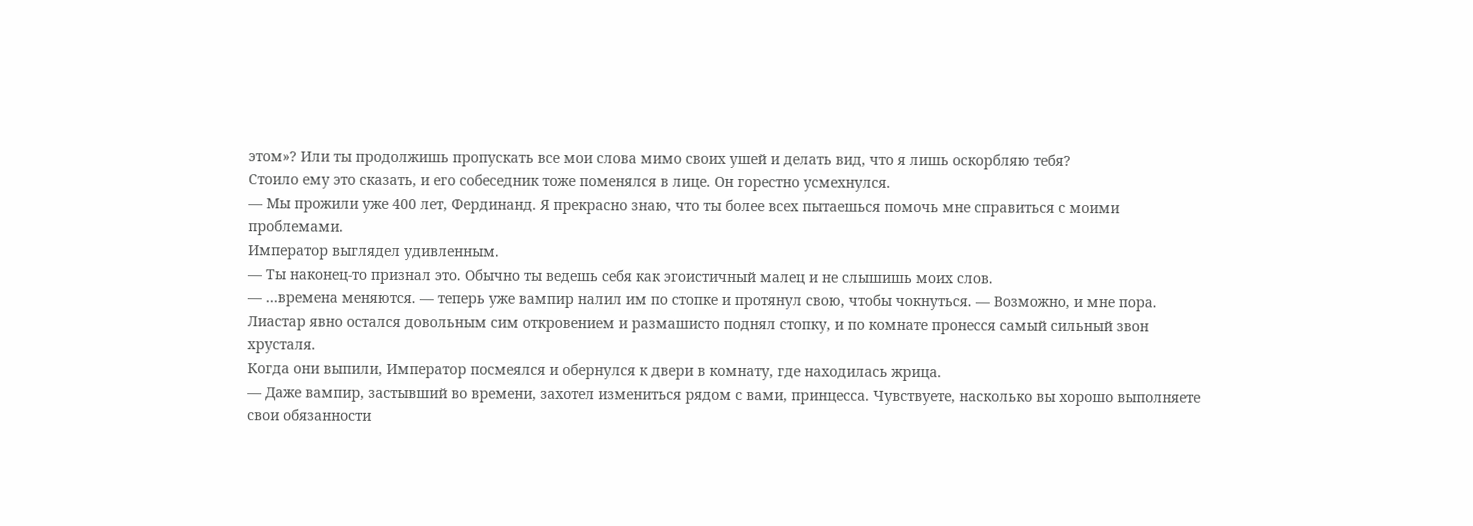этом»? Или ты продолжишь пропускать все мои слова мимо своих ушей и делать вид, что я лишь оскорбляю тебя?
Стоило ему это сказать, и его собеседник тоже поменялся в лице. Он горестно усмехнулся.
— Мы прожили уже 400 лет, Фердинанд. Я прекрасно знаю, что ты более всех пытаешься помочь мне справиться с моими проблемами.
Император выглядел удивленным.
— Ты наконец-то признал это. Обычно ты ведешь себя как эгоистичный малец и не слышишь моих слов.
— …времена меняются. — теперь уже вампир налил им по стопке и протянул свою, чтобы чокнуться. — Возможно, и мне пора.
Лиастар явно остался довольным сим откровением и размашисто поднял стопку, и по комнате пронесся самый сильный звон хрусталя.
Когда они выпили, Император посмеялся и обернулся к двери в комнату, где находилась жрица.
— Даже вампир, застывший во времени, захотел измениться рядом с вами, принцесса. Чувствуете, насколько вы хорошо выполняете свои обязанности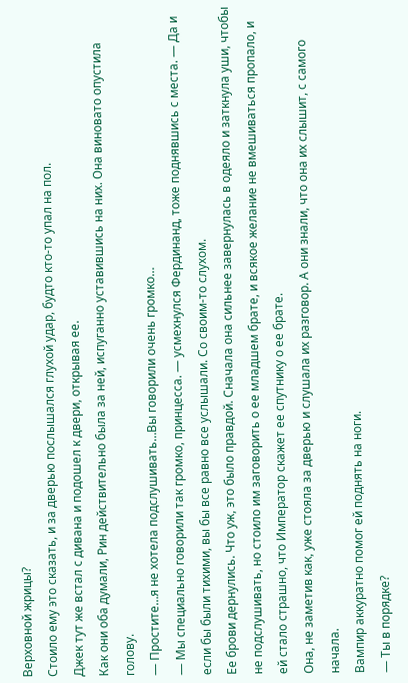Верховной жрицы?
Стоило ему это сказать, и за дверью послышался глухой удар, будто кто-то упал на пол.
Джек тут же встал с дивана и подошел к двери, открывая ее.
Как они оба думали, Рин действительно была за ней, испуганно уставившись на них. Она виновато опустила голову.
— Простите…я не хотела подслушивать…Вы говорили очень громко…
— Мы специально говорили так громко, принцесса. — усмехнулся Фердинанд, тоже поднявшись с места. — Да и если бы были тихими, вы бы все равно все услышали. Со своим-то слухом.
Ее брови дернулись. Что уж, это было правдой. Сначала она сильнее завернулась в одеяло и заткнула уши, чтобы не подслушивать, но стоило им заговорить о ее младшем брате, и всякое желание не вмешиваться пропало, и ей стало страшно, что Император скажет ее спутнику о ее брате.
Она, не заметив как, уже стояла за дверью и слушала их разговор. А они знали, что она их слышит, с самого начала.
Вампир аккуратно помог ей поднять на ноги.
— Ты в порядке?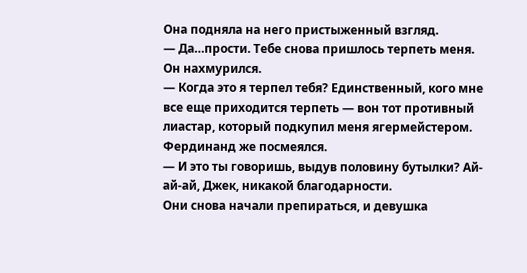Она подняла на него пристыженный взгляд.
— Да…прости. Тебе снова пришлось терпеть меня.
Он нахмурился.
— Когда это я терпел тебя? Единственный, кого мне все еще приходится терпеть — вон тот противный лиастар, который подкупил меня ягермейстером.
Фердинанд же посмеялся.
— И это ты говоришь, выдув половину бутылки? Ай-ай-ай, Джек, никакой благодарности.
Они снова начали препираться, и девушка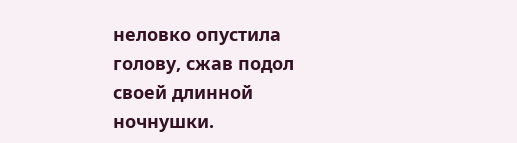неловко опустила голову, сжав подол своей длинной ночнушки.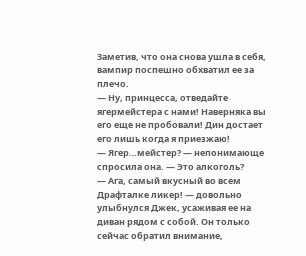Заметив, что она снова ушла в себя, вампир поспешно обхватил ее за плечо.
— Ну, принцесса, отведайте ягермейстера с нами! Наверняка вы его еще не пробовали! Дин достает его лишь когда я приезжаю!
— Ягер…мейстер? — непонимающе спросила она. — Это алкоголь?
— Ага, самый вкусный во всем Драфталке ликер! — довольно улыбнулся Джек, усаживая ее на диван рядом с собой. Он только сейчас обратил внимание,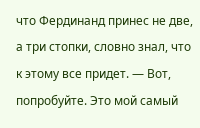что Фердинанд принес не две, а три стопки, словно знал, что к этому все придет. — Вот, попробуйте. Это мой самый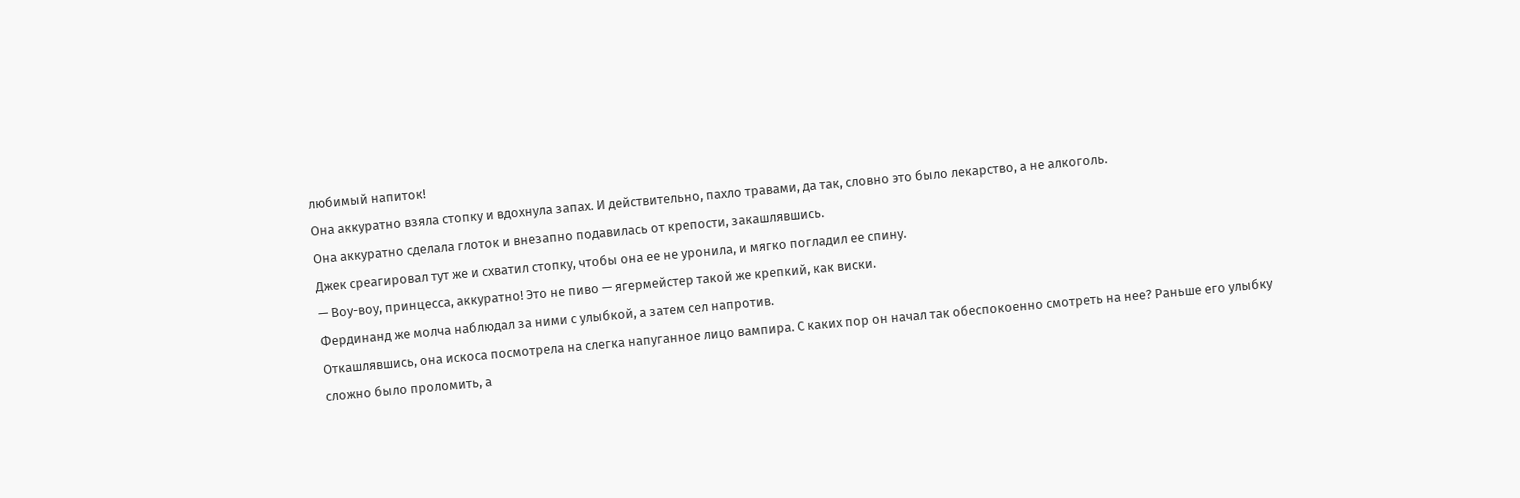любимый напиток!
Она аккуратно взяла стопку и вдохнула запах. И действительно, пахло травами, да так, словно это было лекарство, а не алкоголь.
Она аккуратно сделала глоток и внезапно подавилась от крепости, закашлявшись.
Джек среагировал тут же и схватил стопку, чтобы она ее не уронила, и мягко погладил ее спину.
— Воу-воу, принцесса, аккуратно! Это не пиво — ягермейстер такой же крепкий, как виски.
Фердинанд же молча наблюдал за ними с улыбкой, а затем сел напротив.
Откашлявшись, она искоса посмотрела на слегка напуганное лицо вампира. С каких пор он начал так обеспокоенно смотреть на нее? Раньше его улыбку сложно было проломить, а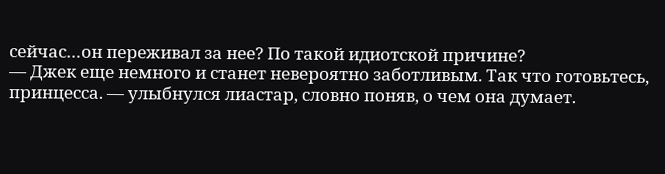сейчас…он переживал за нее? По такой идиотской причине?
— Джек еще немного и станет невероятно заботливым. Так что готовьтесь, принцесса. — улыбнулся лиастар, словно поняв, о чем она думает.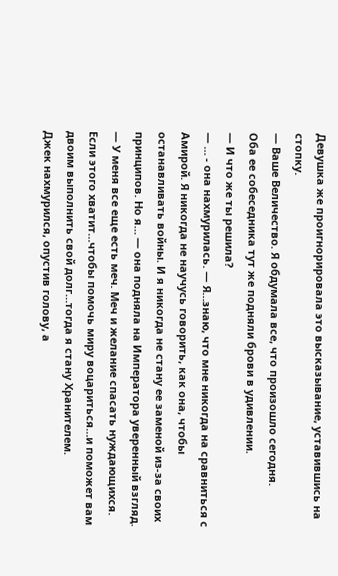Девушка же проигнорировала это высказывание, уставившись на стопку.
— Ваше Величество. Я обдумала все, что произошло сегодня.
Оба ее собеседника тут же подняли брови в удивлении.
— И что же ты решила?
— … - она нахмурилась. — Я…знаю, что мне никогда на сравниться с Амирой. Я никогда не научусь говорить, как она, чтобы останавливать войны. И я никогда не стану ее заменой из-за своих принципов. Но я… — она подняла на Императора уверенный взгляд. — У меня все еще есть меч. Меч и желание спасать нуждающихся. Если этого хватит…чтобы помочь миру воцариться…и поможет вам двоим выполнить свой долг…тогда я стану Хранителем.
Джек нахмурился, опустив голову, а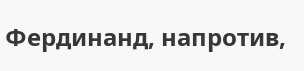Фердинанд, напротив,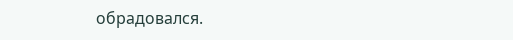обрадовался.